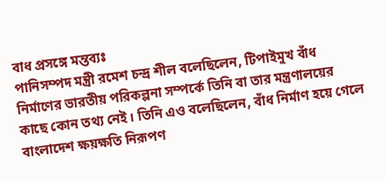বাধ প্রসঙ্গে মন্তব্যঃ
পানিসম্পদ মন্ত্রী রমেশ চন্দ্র শীল বলেছিলেন, টিপাইমুখ বাঁধ নির্মাণের ভারতীয় পরিকল্পনা সম্পর্কে তিনি বা তার মন্ত্রণালয়ের কাছে কোন তথ্য নেই। তিনি এও বলেছিলেন, বাঁধ নির্মাণ হয়ে গেলে বাংলাদেশ ক্ষয়ক্ষতি নিরূপণ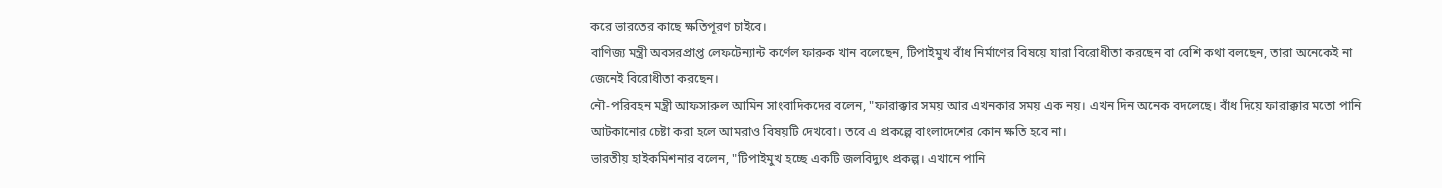করে ভারতের কাছে ক্ষতিপূরণ চাইবে।
বাণিজ্য মন্ত্রী অবসরপ্রাপ্ত লেফটেন্যান্ট কর্ণেল ফারুক খান বলেছেন, টিপাইমুখ বাঁধ নির্মাণের বিষয়ে যারা বিরোধীতা করছেন বা বেশি কথা বলছেন, তারা অনেকেই না জেনেই বিরোধীতা করছেন।
নৌ-পরিবহন মন্ত্রী আফসারুল আমিন সাংবাদিকদের বলেন, "ফারাক্কার সময় আর এখনকার সময় এক নয়। এখন দিন অনেক বদলেছে। বাঁধ দিয়ে ফারাক্কার মতো পানি আটকানোর চেষ্টা করা হলে আমরাও বিষয়টি দেখবো। তবে এ প্রকল্পে বাংলাদেশের কোন ক্ষতি হবে না।
ভারতীয় হাইকমিশনার বলেন, "টিপাইমুখ হচ্ছে একটি জলবিদ্যুৎ প্রকল্প। এখানে পানি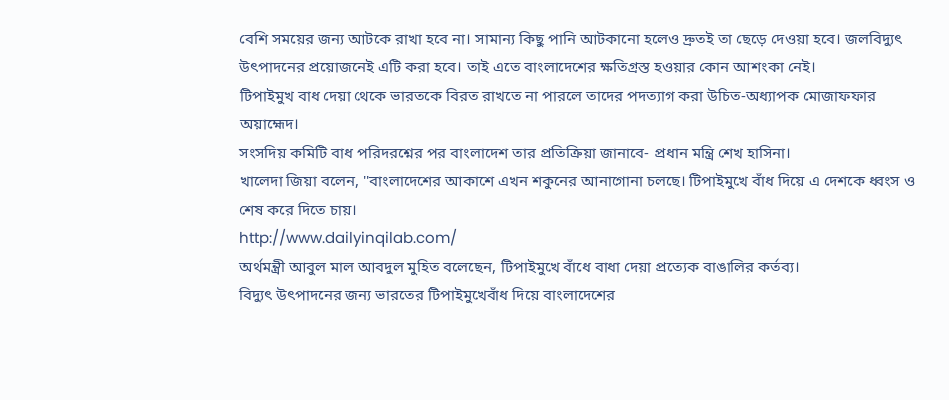বেশি সময়ের জন্য আটকে রাখা হবে না। সামান্য কিছু পানি আটকানো হলেও দ্রুতই তা ছেড়ে দেওয়া হবে। জলবিদ্যুৎ উৎপাদনের প্রয়োজনেই এটি করা হবে। তাই এতে বাংলাদেশের ক্ষতিগ্রস্ত হওয়ার কোন আশংকা নেই।
টিপাইমুখ বাধ দেয়া থেকে ভারতকে বিরত রাখতে না পারলে তাদের পদত্যাগ করা উচিত-অধ্যাপক মোজাফফার অয়াহ্মেদ।
সংসদিয় কমিটি বাধ পরিদরশ্নের পর বাংলাদেশ তার প্রতিক্রিয়া জানাবে- প্রধান মন্ত্রি শেখ হাসিনা।
খালেদা জিয়া বলেন, ''বাংলাদেশের আকাশে এখন শকুনের আনাগোনা চলছে। টিপাইমুখে বাঁধ দিয়ে এ দেশকে ধ্বংস ও শেষ করে দিতে চায়।
http://www.dailyinqilab.com/
অর্থমন্ত্রী আবুল মাল আবদুল মুহিত বলেছেন, টিপাইমুখে বাঁধে বাধা দেয়া প্রত্যেক বাঙালির কর্তব্য।
বিদ্যুৎ উৎপাদনের জন্য ভারতের টিপাইমুখেবাঁধ দিয়ে বাংলাদেশের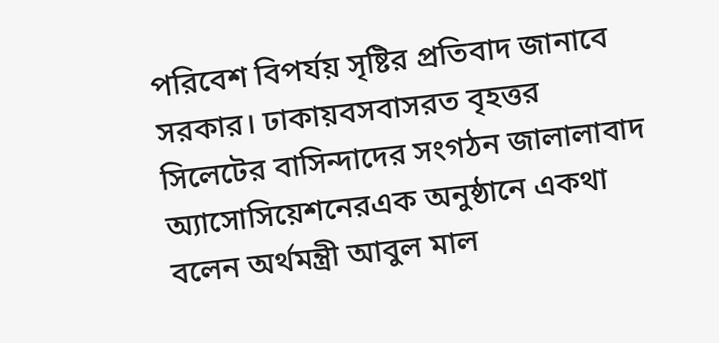পরিবেশ বিপর্যয় সৃষ্টির প্রতিবাদ জানাবে সরকার। ঢাকায়বসবাসরত বৃহত্তর সিলেটের বাসিন্দাদের সংগঠন জালালাবাদ অ্যাসোসিয়েশনেরএক অনুষ্ঠানে একথা বলেন অর্থমন্ত্রী আবুল মাল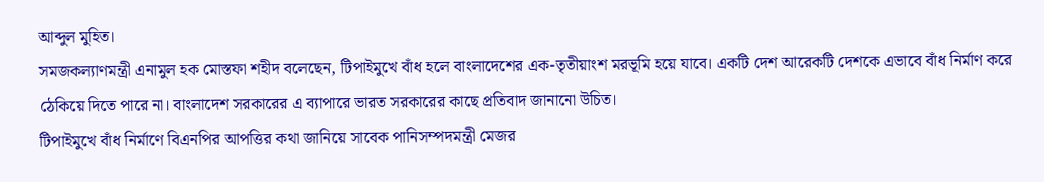আব্দুল মুহিত।
সমজকল্যাণমন্ত্রী এনামুল হক মোস্তফা শহীদ বলেছেন, টিপাইমুখে বাঁধ হলে বাংলাদেশের এক-তৃতীয়াংশ মরভূমি হয়ে যাবে। একটি দেশ আরেকটি দেশকে এভাবে বাঁধ নির্মাণ করে ঠেকিয়ে দিতে পারে না। বাংলাদেশ সরকারের এ ব্যাপারে ভারত সরকারের কাছে প্রতিবাদ জানানো উচিত।
টিপাইমুখে বাঁধ নির্মাণে বিএনপির আপত্তির কথা জানিয়ে সাবেক পানিসম্পদমন্ত্রী মেজর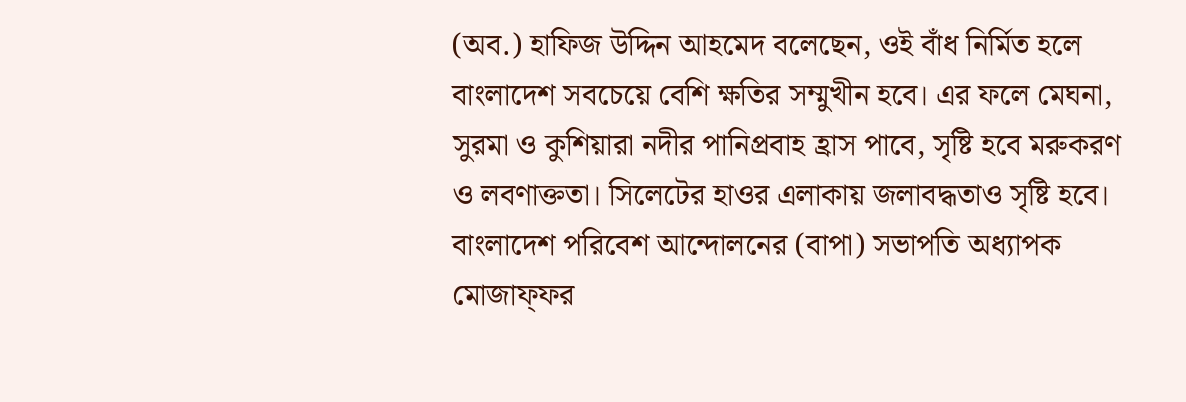(অব.) হাফিজ উদ্দিন আহমেদ বলেছেন, ওই বাঁধ নির্মিত হলে বাংলাদেশ সবচেয়ে বেশি ক্ষতির সম্মুখীন হবে। এর ফলে মেঘনা, সুরমা ও কুশিয়ারা নদীর পানিপ্রবাহ হ্রাস পাবে, সৃষ্টি হবে মরুকরণ ও লবণাক্ততা। সিলেটের হাওর এলাকায় জলাবদ্ধতাও সৃষ্টি হবে।
বাংলাদেশ পরিবেশ আন্দোলনের (বাপা) সভাপতি অধ্যাপক মোজাফ্ফর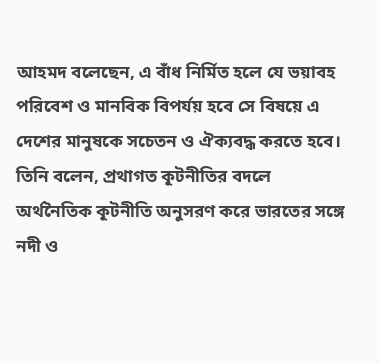আহমদ বলেছেন, এ বাঁধ নির্মিত হলে যে ভয়াবহ পরিবেশ ও মানবিক বিপর্যয় হবে সে বিষয়ে এ দেশের মানুষকে সচেতন ও ঐক্যবদ্ধ করতে হবে। তিনি বলেন, প্রথাগত কূটনীতির বদলে অর্থনৈতিক কূটনীতি অনুসরণ করে ভারতের সঙ্গে নদী ও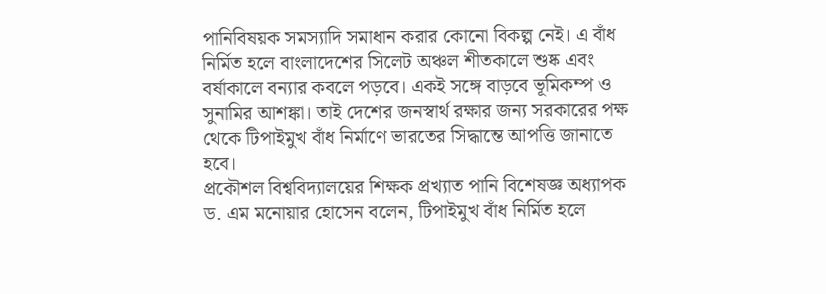পানিবিষয়ক সমস্যাদি সমাধান করার কোনো বিকল্প নেই। এ বাঁধ নির্মিত হলে বাংলাদেশের সিলেট অঞ্চল শীতকালে শুষ্ক এবং বর্ষাকালে বন্যার কবলে পড়বে। একই সঙ্গে বাড়বে ভূমিকম্প ও সুনামির আশঙ্কা। তাই দেশের জনস্বার্থ রক্ষার জন্য সরকারের পক্ষ থেকে টিপাইমুখ বাঁধ নির্মাণে ভারতের সিদ্ধান্তে আপত্তি জানাতে হবে।
প্রকৌশল বিশ্ববিদ্যালয়ের শিক্ষক প্রখ্যাত পানি বিশেষজ্ঞ অধ্যাপক ড. এম মনোয়ার হোসেন বলেন, টিপাইমুখ বাঁধ নির্মিত হলে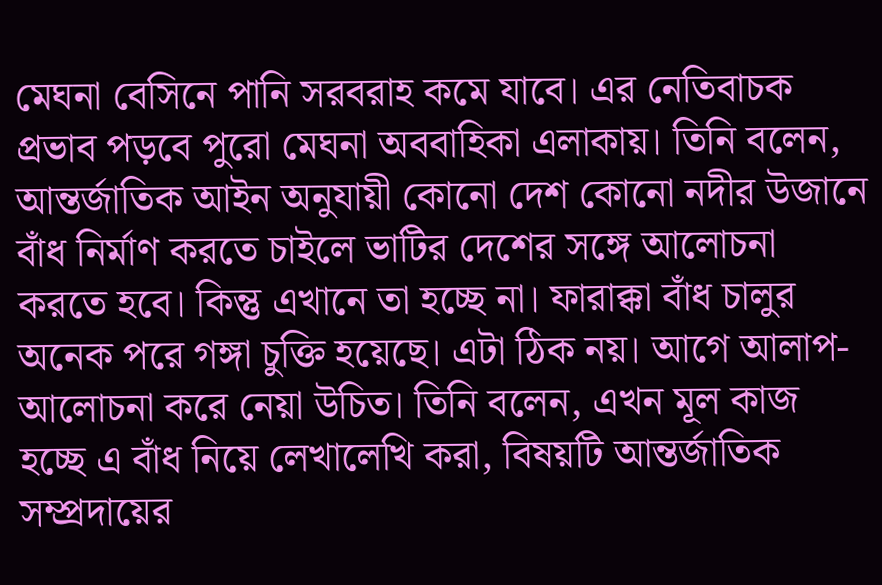মেঘনা বেসিনে পানি সরবরাহ কমে যাবে। এর নেতিবাচক প্রভাব পড়বে পুরো মেঘনা অববাহিকা এলাকায়। তিনি বলেন, আন্তর্জাতিক আইন অনুযায়ী কোনো দেশ কোনো নদীর উজানে বাঁধ নির্মাণ করতে চাইলে ভাটির দেশের সঙ্গে আলোচনা করতে হবে। কিন্তু এখানে তা হচ্ছে না। ফারাক্কা বাঁধ চালুর অনেক পরে গঙ্গা চুক্তি হয়েছে। এটা ঠিক নয়। আগে আলাপ-আলোচনা করে নেয়া উচিত। তিনি বলেন, এখন মূল কাজ হচ্ছে এ বাঁধ নিয়ে লেখালেখি করা, বিষয়টি আন্তর্জাতিক সম্প্রদায়ের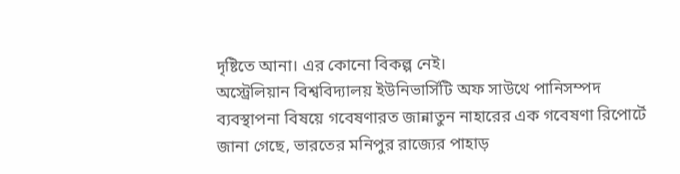দৃষ্টিতে আনা। এর কোনো বিকল্প নেই।
অস্ট্রেলিয়ান বিশ্ববিদ্যালয় ইউনিভার্সিটি অফ সাউথে পানিসম্পদ ব্যবস্থাপনা বিষয়ে গবেষণারত জান্নাতুন নাহারের এক গবেষণা রিপোর্টে জানা গেছে, ভারতের মনিপুর রাজ্যের পাহাড়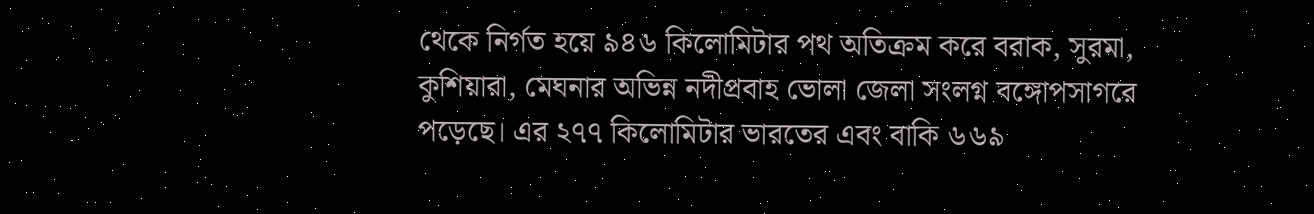থেকে নির্গত হয়ে ৯৪৬ কিলোমিটার পথ অতিক্রম করে বরাক, সুরমা, কুশিয়ারা, মেঘনার অভিন্ন নদীপ্রবাহ ভোলা জেলা সংলগ্ন বঙ্গোপসাগরে পড়েছে। এর ২৭৭ কিলোমিটার ভারতের এবং বাকি ৬৬৯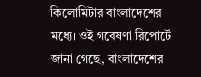কিলোমিটার বাংলাদেশের মধ্যে। ওই গবেষণা রিপোর্টে জানা গেছে, বাংলাদেশের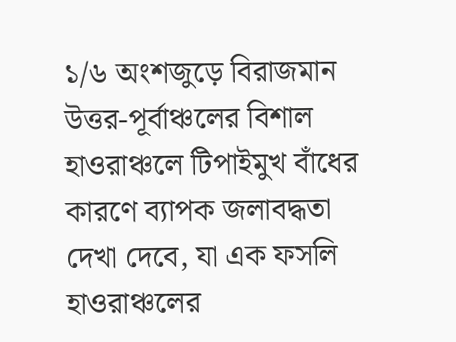১/৬ অংশজুড়ে বিরাজমান উত্তর-পূর্বাঞ্চলের বিশাল হাওরাঞ্চলে টিপাইমুখ বাঁধের কারণে ব্যাপক জলাবদ্ধতা দেখা দেবে, যা এক ফসলি হাওরাঞ্চলের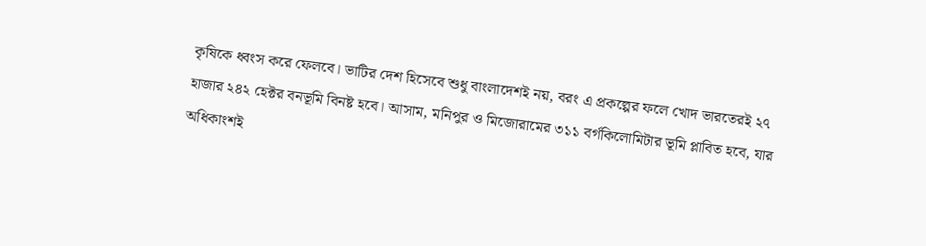কৃষিকে ধ্বংস করে ফেলবে। ভাটির দেশ হিসেবে শুধু বাংলাদেশই নয়, বরং এ প্রকল্পের ফলে খোদ ভারতেরই ২৭ হাজার ২৪২ হেক্টর বনভূমি বিনষ্ট হবে। আসাম, মনিপুর ও মিজোরামের ৩১১ বর্গকিলোমিটার ভূমি প্লাবিত হবে, যার অধিকাংশই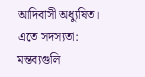আদিবাসী অধ্যুষিত।
এতে সদস্যতা:
মন্তব্যগুলি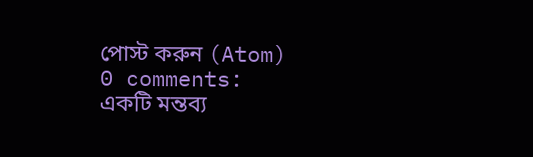পোস্ট করুন (Atom)
0 comments:
একটি মন্তব্য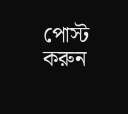পোস্ট করুন